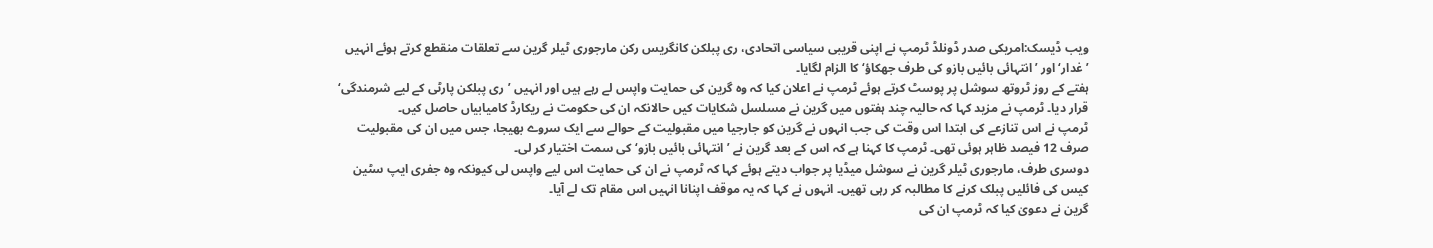ویب ڈیسک:امریکی صدر ڈونلڈ ٹرمپ نے اپنی قریبی سیاسی اتحادی، ری پبلکن کانگریس رکن مارجوری ٹیلر گرین سے تعلقات منقطع کرتے ہوئے انہیں ’غدار‘ اور ’انتہائی بائیں بازو کی طرف جھکاؤ‘ کا الزام لگایا۔
ہفتے کے روز ٹروتھ سوشل پر پوسٹ کرتے ہوئے ٹرمپ نے اعلان کیا کہ وہ گرین کی حمایت واپس لے رہے ہیں اور انہیں ’ری پبلکن پارٹی کے لیے شرمندگی‘ قرار دیا۔ ٹرمپ نے مزید کہا کہ حالیہ چند ہفتوں میں گرین نے مسلسل شکایات کیں حالانکہ ان کی حکومت نے ریکارڈ کامیابیاں حاصل کیں۔
ٹرمپ نے اس تنازعے کی ابتدا اس وقت کی جب انہوں نے گرین کو جارجیا میں مقبولیت کے حوالے سے ایک سروے بھیجا، جس میں ان کی مقبولیت صرف 12 فیصد ظاہر ہوئی تھی۔ ٹرمپ کا کہنا ہے کہ اس کے بعد گرین نے ’انتہائی بائیں بازو‘ کی سمت اختیار کر لی۔
دوسری طرف، مارجوری ٹیلر گرین نے سوشل میڈیا پر جواب دیتے ہوئے کہا کہ ٹرمپ نے ان کی حمایت اس لیے واپس لی کیونکہ وہ جفری ایپ سٹین کیس کی فائلیں پبلک کرنے کا مطالبہ کر رہی تھیں۔ انہوں نے کہا کہ یہ موقف اپنانا انہیں اس مقام تک لے آیا۔
گرین نے دعویٰ کیا کہ ٹرمپ ان کی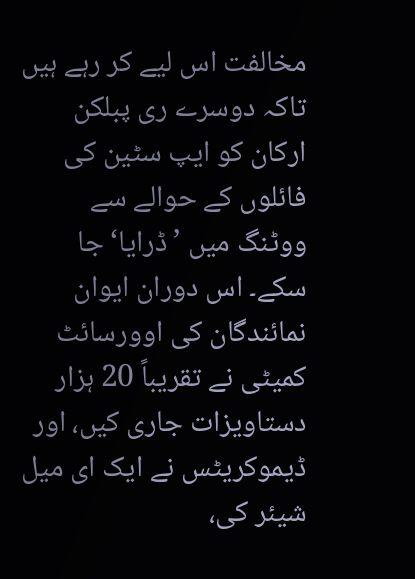مخالفت اس لیے کر رہے ہیں تاکہ دوسرے ری پبلکن ارکان کو ایپ سٹین کی فائلوں کے حوالے سے ووٹنگ میں ’ڈرایا‘ جا سکے۔ اس دوران ایوان نمائندگان کی اوورسائٹ کمیٹی نے تقریباً 20 ہزار دستاویزات جاری کیں، اور ڈیموکریٹس نے ایک ای میل شیئر کی،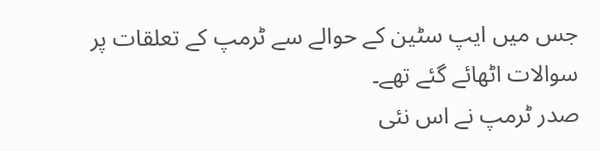جس میں ایپ سٹین کے حوالے سے ٹرمپ کے تعلقات پر سوالات اٹھائے گئے تھے۔
صدر ٹرمپ نے اس نئی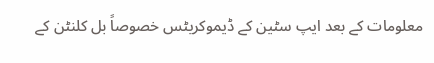معلومات کے بعد ایپ سٹین کے ڈیموکریٹس خصوصاً بل کلنٹن کے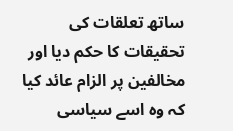ساتھ تعلقات کی تحقیقات کا حکم دیا اور مخالفین پر الزام عائد کیا کہ وہ اسے سیاسی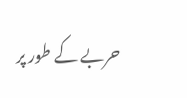حربے کے طور پر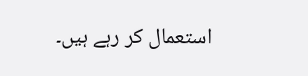استعمال کر رہے ہیں۔